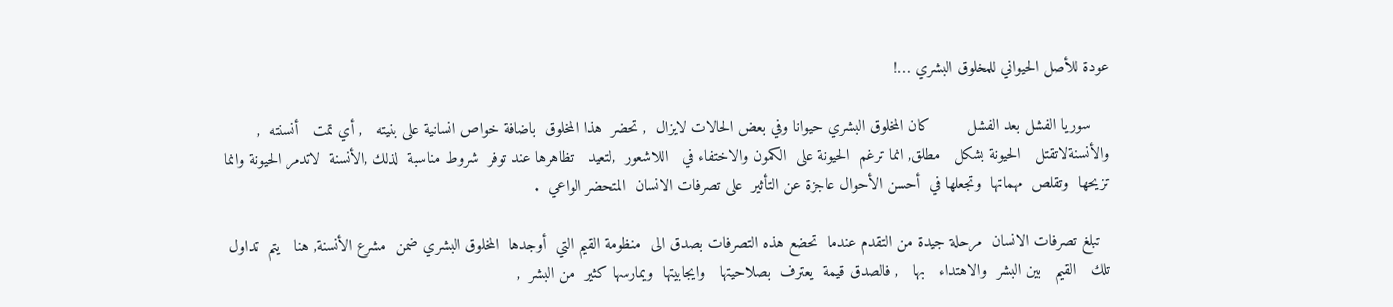عودة للأصل الحيواني للمخلوق البشري …!

    سوريا الفشل بعد الفشل        كان المخلوق البشري حيوانا وفي بعض الحالات لايزال  , تحضر  هذا المخلوق  باضافة خواص انسانية على بنيته   , أي تمت   أنسنته  ,  والأنسنةلاتقتل   الحيونة بشكل   مطلق, انما ترغم  الحيونة على  الكمون والاختفاء في   اللاشعور  ,لتعيد   تظاهرها عند توفر  شروط مناسبة  لذلك ,الأنسنة  لاتدمر الحيونة وانما تزيحها  وتقلص  مهماتها  وتجعلها في  أحسن الأحوال عاجزة عن التأثير  على تصرفات الانسان  المتحضر الواعي  .

  تبلغ تصرفات الانسان  مرحلة جيدة من التقدم عندما  تحضع هذه التصرفات بصدق الى  منظومة القيم التي  أوجدها  المخلوق البشري ضمن  مشرع الأنسنة, هنا   يتم  تداول تلك   القيم   بين البشر  والاهتداء   بها   , فالصدق قيمة  يعترف  بصلاحيتها   وايجابيتها  ويمارسها كثير  من البشر  ,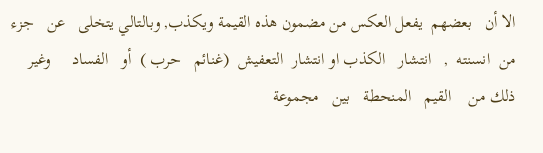الا أن   بعضهم  يفعل العكس من مضمون هذه القيمة ويكذب, وبالتالي يتخلى   عن   جزء  من  انسنته  ,   انتشار   الكذب او انتشار  التعفيش  (غنائم   حرب )  أو   الفساد     وغير   ذلك من    القيم   المنحطة   بين   مجموعة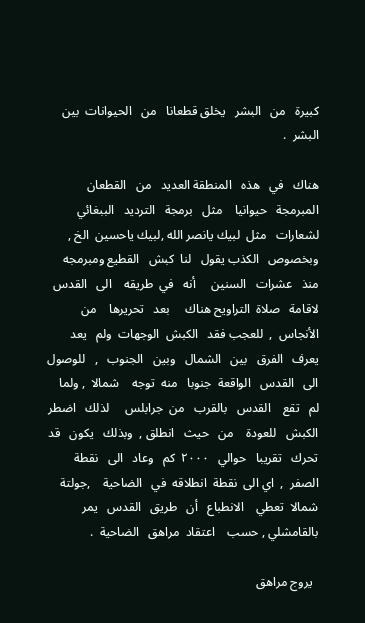كبيرة   من   البشر   يخلق قطعانا   من   الحيوانات  بين   البشر  .

هناك   في   هذه   المنطقة العديد   من   القطعان   المبرمجة   حيوانيا    مثل   برمجة   الترديد   الببغائي    لشعارات   مثل  لبيك يانصر الله ,لبيك ياحسين  الخ ,  وبخصوص   الكذب يقول   لنا  كبش   القطيع ومبرمجه   منذ   عشرات   السنين     أنه   في  طريقه    الى   القدس   لاقامة   صلاة  التراويح هناك     بعد   تحريرها    من الأنجاس  ,  للعجب فقد   الكبش  الوجهات  ولم   يعد     يعرف   الفرق   بين   الشمال   وبين   الجنوب   ,   للوصول   الى   القدس   الواقعة  جنوبا   منه  توجه    شمالا  , ولما       لم   تقع    القدس   بالقرب   من  جرابلس     لذلك   اضطر   الكبش   للعودة    من   حيث   انطلق ,  وبذلك   يكون   قد   تحرك   تقريبا   حوالي   ٢٠٠٠  كم   وعاد   الى   نقطة    الصفر  ,  اي الى  نقطة  انطلاقه  في   الضاحية    ,جولتة    شمالا  تعطي    الانطباع   أن   طريق   القدس   يمر   بالقامشلي , حسب    اعتقاد  مراهق   الضاحية  .

  يروج مراهق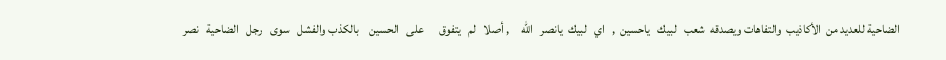الضاحية للعديد من  الأكاذيب  والتفاهات ويصدقه  شعب   لبيك   ياحسين  ,   اي   لبيك  يانصر   الله     , أصلا   لم   يتفوق      على   الحسين    بالكذب والفشل   سوى   رجل   الضاحية   نصر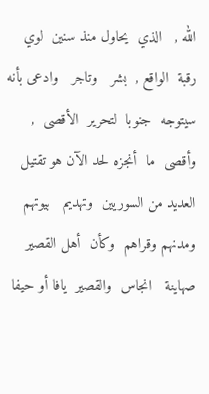الله ,   الذي  يحاول منذ سنين  لوي  رقبة  الواقع ,  بشر   وتاجر   وادعى بأنه  سيتوجه  جنوبا  لتحرير  الأقصى  , وأقصى  ما  أنجزه لحد الآن هو تقتيل العديد من السوريين  وتهديم   بيوتهم ومدنهم وقراهم  وكأن  أهل القصير  صهاينة   انجاس  والقصير  يافا أو حيفا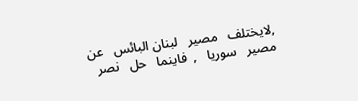,لايختلف   مصير   لبنان البائس   عن   مصير   سوريا   ,  فاينما   حل   نصر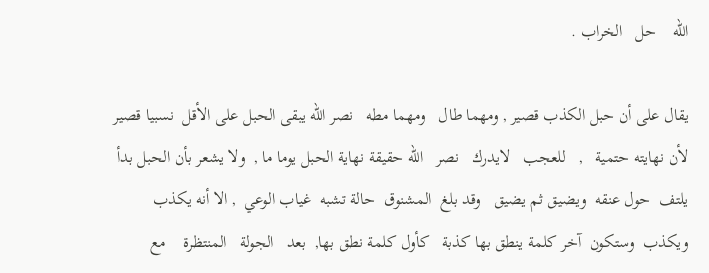الله    حل   الخراب .

يقال على أن حبل الكذب قصير , ومهما طال   ومهما مطه   نصر الله يبقى الحبل على الأقل  نسبيا قصير  لأن نهايته حتمية   ,   للعجب   لايدرك   نصر   الله حقيقة نهاية الحبل يوما ما ,  ولا يشعر بأن الحبل بدأ  يلتف  حول عنقه  ويضيق ثم يضيق   وقد بلغ  المشنوق  حالة تشبه  غياب الوعي  , الا أنه يكذب ويكذب  وستكون  آخر كلمة ينطق بها كذبة   كأول كلمة نطق بها,  بعد   الجولة   المنتظرة    مع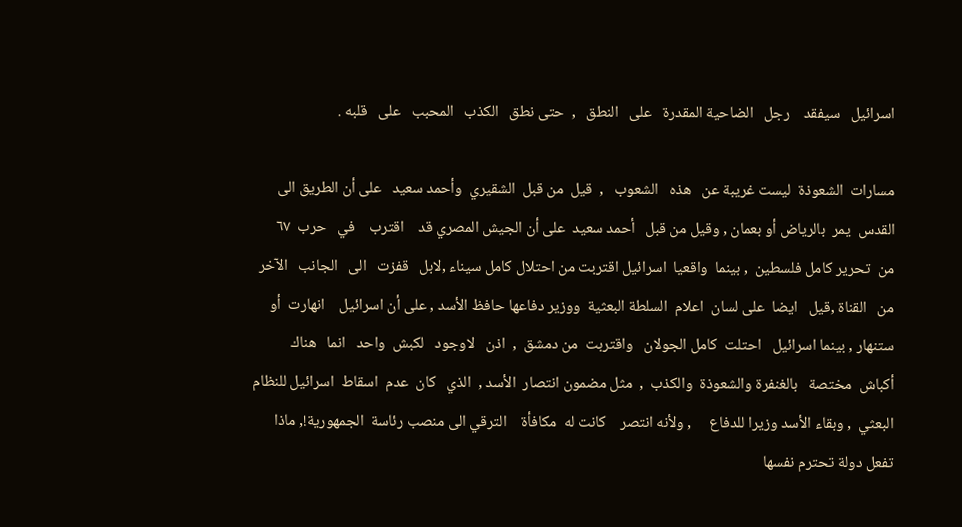اسرائيل   سيفقد    رجل   الضاحية المقدرة   على   النطق   ,  حتى نطق   الكذب   المحبب   على   قلبه .

مسارات  الشعوذة  ليست غريبة عن   هذه   الشعوب   ,  قيل  من قبل  الشقيري  وأحمد سعيد   على أن الطريق الى القدس  يمر  بالرياض أو بعمان , وقيل من قبل   أحمد سعيد  على أن الجيش المصري قد    اقترب    في   حرب  ٦٧  من  تحرير كامل فلسطين  , بينما  واقعيا  اسرائيل اقتربت من احتلال كامل سيناء ,لابل   قفزت   الى   الجانب   الآخر   من   القناة ,قيل   ايضا  على لسان  اعلام  السلطة البعثية  ووزير دفاعها حافظ الأسد , على أن اسرائيل    انهارت  أو ستنهار , بينما اسرائيل   احتلت  كامل الجولان   واقتربت  من دمشق  ,  اذن   لاوجود   لكبش  واحد   انما   هناك   أكباش  مختصة   بالغنفرة والشعوذة  والكذب  ,  مثل مضمون انتصار  الأسد ,  الذي   كان  عدم  اسقاط  اسرائيل للنظام البعثي  , وبقاء الأسد وزيرا للدفاع     , ولأنه انتصر    كانت له  مكافأة    الترقي الى منصب رئاسة  الجمهورية!, ماذا تفعل دولة تحترم نفسها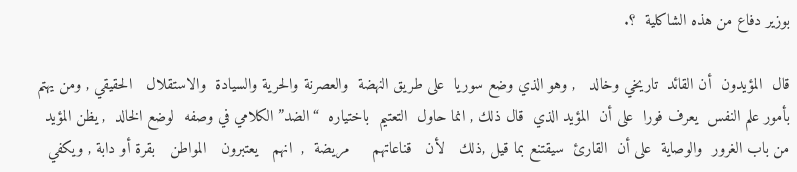بوزير دفاع من هذه الشاكلية  ؟.

قال  المؤيدون  أن القائد  تاريخي وخالد   , وهو الذي وضع سوريا  على طريق النهضة  والعصرنة والحرية والسيادة  والاستقلال   الحقيقي , ومن يهتم  بأمور علم النفس  يعرف فورا  على أن  المؤيد الذي  قال ذلك , انما حاول  التعتيم  باختياره  “الضد” الكلامي في وصفه  لوضع الخالد  , يظن المؤيد  من باب الغرور  والوصاية  على أن  القارئ  سيقتنع بما قيل ,ذلك   لأن   قناعاتهم     مريضة  ,  انهم   يعتبرون   المواطن   بقرة أو دابة , ويكفي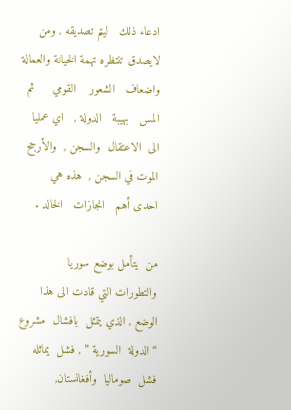ادعاء ذلك   ليتم تصديقه , ومن لايصدق تنتظره تهمة الخيانة والعمالة واضعاف   الشعور    القومي     ثم   المس   بهيبة   الدولة ,   اي عمليا   الى  الاعتقال  والسجن ,  والأرجح الموت في السجن ,  هذه هي  احدى أهم   انجازات   الخالد .

من  يتأمل بوضع سوريا  والتطورات التي قادت الى هذا الوضع , الذي يتمثل  بافشال  مشروع “الدولة  السورية ” , فشل  يماثله فشل  صوماليا  وأفغانستان,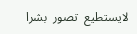لايستطيع  تصور  بشرا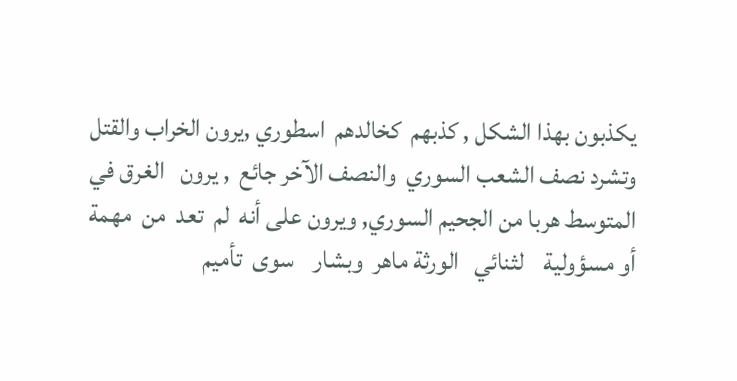يكذبون بهذا الشكل , كذبهم  كخالدهم  اسطوري ,يرون الخراب والقتل  وتشرد نصف الشعب السوري  والنصف الآخر جائع  , يرون   الغرق في المتوسط هربا من الجحيم السوري, ويرون على أنه  لم  تعد  من  مهمة  أو مسؤولية    لثنائي   الورثة ماهر  وبشار    سوى  تأميم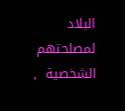البلاد لمصلحتهم الشخصية  ,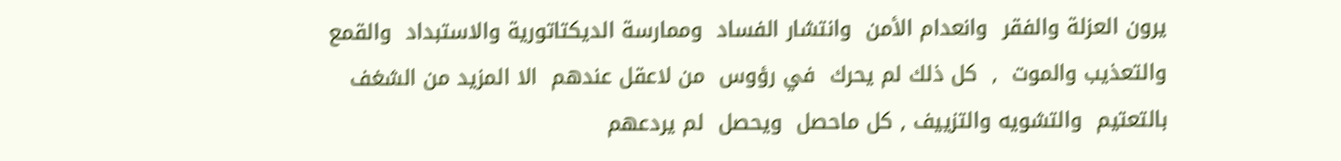يرون العزلة والفقر  وانعدام الأمن  وانتشار الفساد  وممارسة الديكتاتورية والاستبداد  والقمع  والتعذيب والموت  ,  كل ذلك لم يحرك  في رؤوس  من لاعقل عندهم  الا المزيد من الشغف   بالتعتيم  والتشويه والتزييف , كل ماحصل  ويحصل  لم يردعهم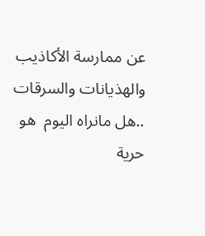عن ممارسة الأكاذيب والهذيانات والسرقات  ..هل مانراه اليوم  هو  حرية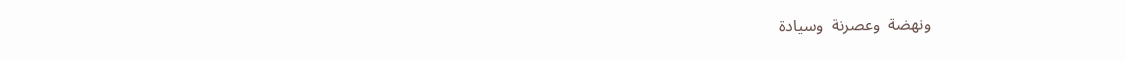ونهضة  وعصرنة  وسيادة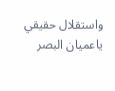واستقلال حقيقي  ياعميان البصر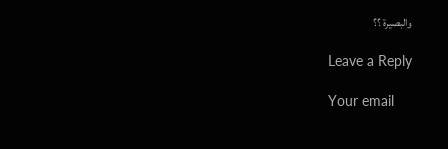والبصيرة ؟؟

Leave a Reply

Your email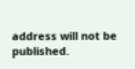address will not be published.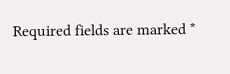Required fields are marked *